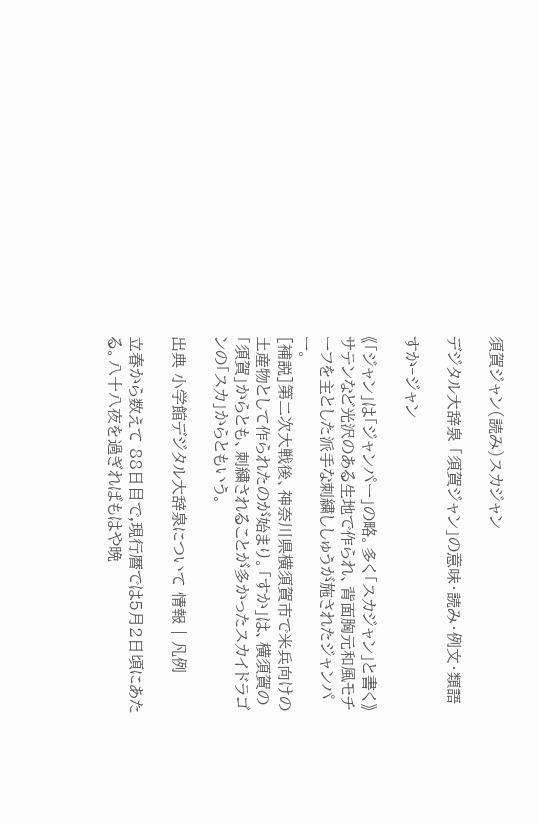須賀ジャン(読み)スカジャン

デジタル大辞泉 「須賀ジャン」の意味・読み・例文・類語

すか‐ジャン

《「ジャン」は「ジャンパー」の略。多く「スカジャン」と書く》サテンなど光沢のある生地で作られ、背面胸元和風モチーフを主とした派手な刺繍ししゅうが施されたジャンパー。
[補説]第二次大戦後、神奈川県横須賀市で米兵向けの土産物として作られたのが始まり。「すか」は、横須賀の「須賀」からとも、刺繍されることが多かったスカイドラゴンの「スカ」からともいう。

出典 小学館デジタル大辞泉について 情報 | 凡例

立春から数えて 88日目で,現行暦では5月2日頃にあたる。八十八夜を過ぎればもはや晩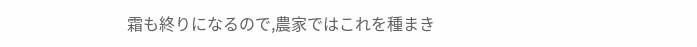霜も終りになるので,農家ではこれを種まき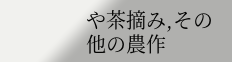や茶摘み,その他の農作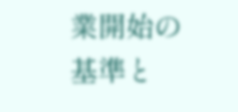業開始の基準と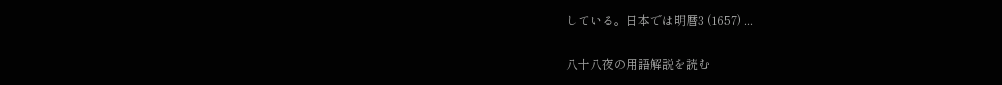している。日本では明暦3 (1657) ...

八十八夜の用語解説を読む